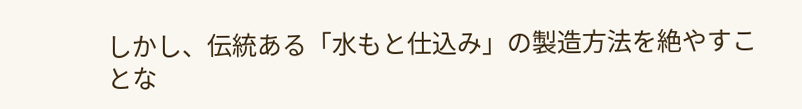しかし、伝統ある「水もと仕込み」の製造方法を絶やすことな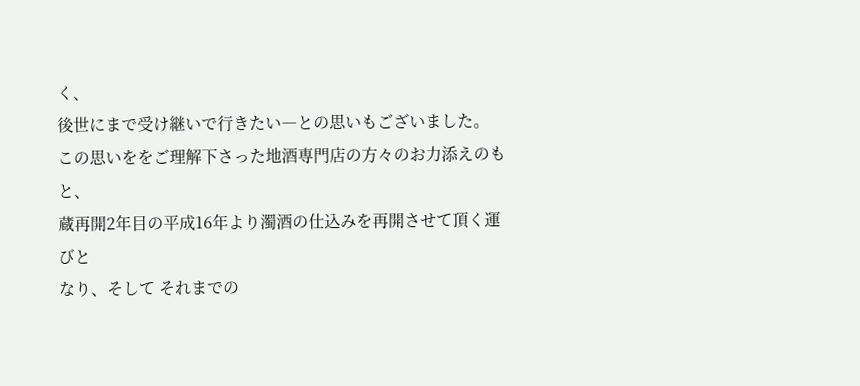く、
後世にまで受け継いで行きたい―との思いもございました。
この思いををご理解下さった地酒専門店の方々のお力添えのもと、
蔵再開2年目の平成16年より濁酒の仕込みを再開させて頂く運びと
なり、そして それまでの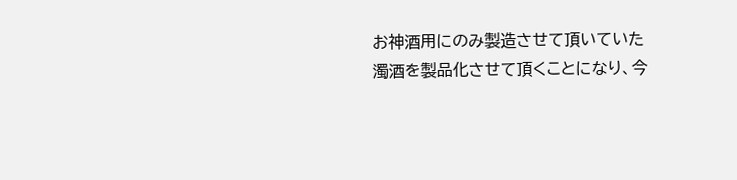お神酒用にのみ製造させて頂いていた
濁酒を製品化させて頂くことになり、今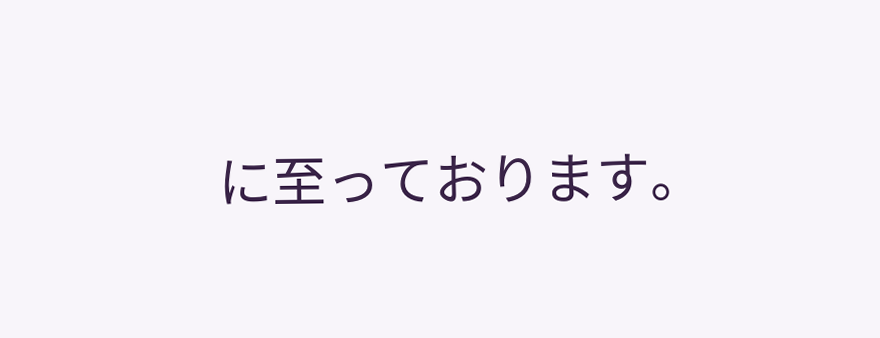に至っております。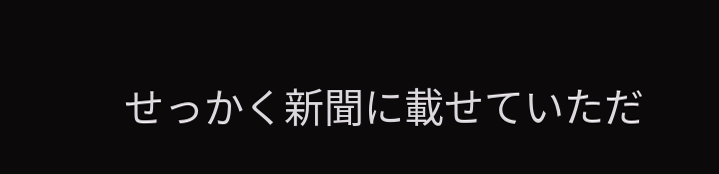せっかく新聞に載せていただ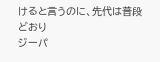けると言うのに、先代は普段どおり
ジーパ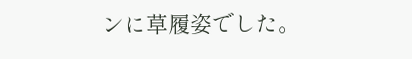ンに草履姿でした。